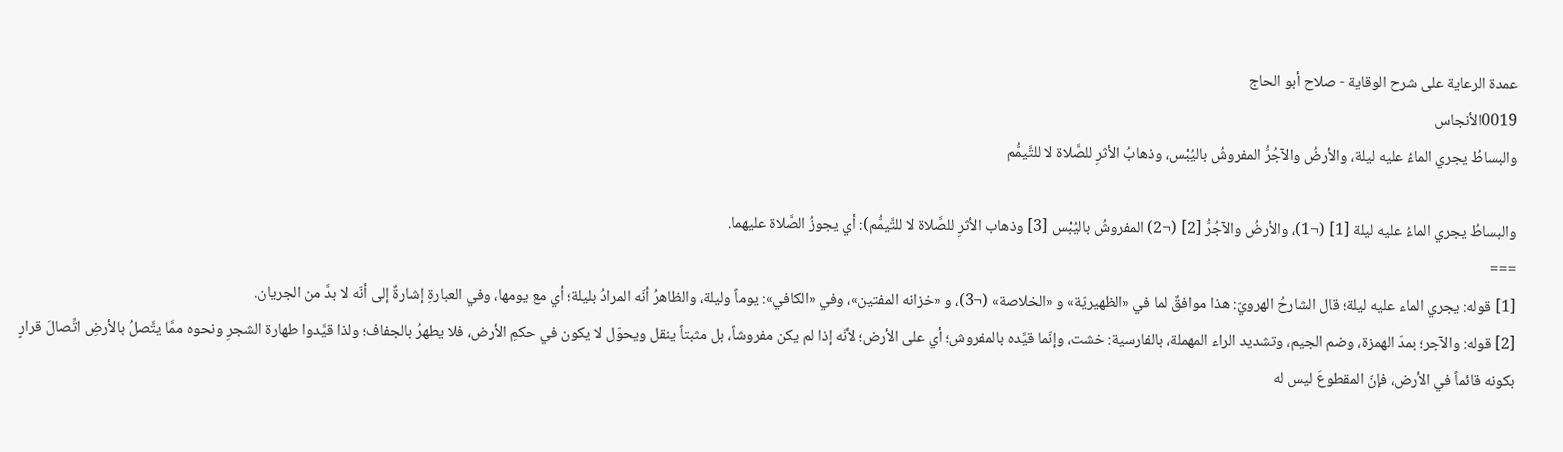عمدة الرعاية على شرح الوقاية - صلاح أبو الحاج
0019الأنجاس
والبساطُ يجري الماءُ عليه ليلة، والأرضُ والآجُرُّ المفروشُ باليُبْس، وذهابُ الأثرِ للصَّلاة لا للتَّيمُّم

والبساطُ يجري الماءُ عليه ليلة [1] (¬1)، والأرضُ والآجُرُّ [2] (¬2) المفروشُ باليُبْس [3] وذهاب الأثرِ للصَّلاة لا للتَّيمُّم): أي يجوزُ الصَّلاة عليهما.
===
[1] قوله: يجري الماء عليه ليلة؛ قال الشارحُ الهرويّ: هذا موافقٌ لما في «الظهيريّة» و «الخلاصة» (¬3)، و «خزانه المفتين»، وفي «الكافي»: يوماً وليلة، والظاهرُ أنّه المرادُ بليلة؛ أي مع يومها، وفي العبارةِ إشارةٌ إلى أنّه لا بدَّ من الجريان.
[2] قوله: والآجر؛ بمدّ الهمزة، وضم الجيم، وتشديد الراء المهملة، بالفارسية: خشت، وإنّما قيَّده بالمفروش؛ أي على الأرض؛ لأنّه إذا لم يكن مفروشاً، بل مثبتاً ينقل ويحوّل لا يكون في حكمِ الأرض، فلا يطهرُ بالجفاف؛ ولذا قيَّدوا طهارة الشجرِ ونحوه ممَّا يتَّصلُ بالأرضِ اتِّصالَ قرارٍ بكونه قائماً في الأرض، فإنّ المقطوعَ ليس له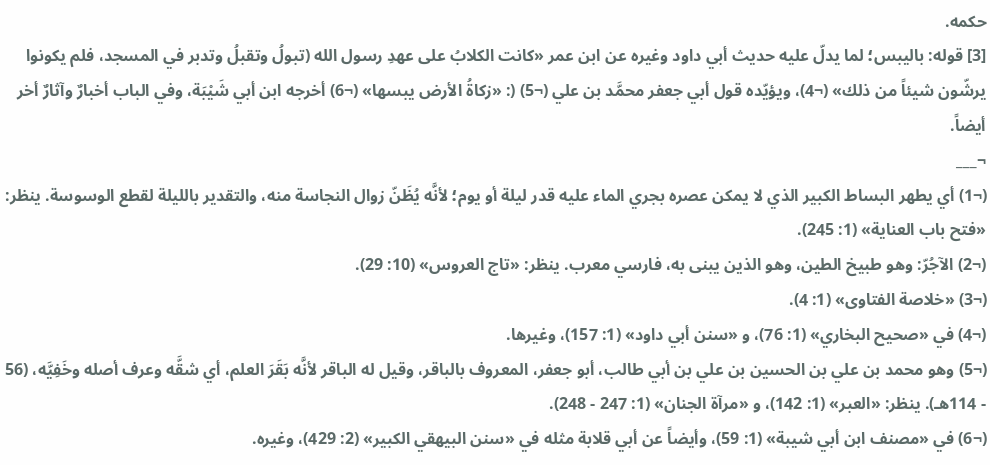حكمه.
[3] قوله: باليبس؛ لما يدلّ عليه حديث أبي داود وغيره عن ابن عمر «كانت الكلابُ على عهدِ رسول الله (تبولُ وتقبلُ وتدبر في المسجد، فلم يكونوا يرشّون شيئاً من ذلك» (¬4)، ويؤيّده قول أبي جعفر محمَّد بن علي (¬5) (: «زكاةُ الأرض يبسها» (¬6) أخرجه ابن أبي شَيْبَة، وفي الباب أخبارٌ وآثارٌ أخر أيضاً.
¬___
(¬1) أي يطهر البساط الكبير الذي لا يمكن عصره بجري الماء عليه قدر ليلة أو يوم؛ لأنَّه يُظَنّ زوال النجاسة منه، والتقدير بالليلة لقطع الوسوسة. ينظر: «فتح باب العناية» (1: 245).
(¬2) الآجُرّ: وهو طبيخ الطين، وهو الذين يبنى به، فارسي معرب. ينظر: «تاج العروس» (10: 29).
(¬3) «خلاصة الفتاوى» (1: 4).
(¬4) في «صحيح البخاري» (1: 76)، و «سنن أبي داود» (1: 157)، وغيرها.
(¬5) وهو محمد بن علي بن الحسين بن علي بن أبي طالب، أبو جعفر، المعروف بالباقر، وقيل له الباقر لأنَّه بَقَرَ العلم، أي شقَّه وعرف أصله وخَفِيَّه، (56 - 114هـ). ينظر: «العبر» (1: 142)، و «مرآة الجنان» (1: 247 - 248).
(¬6) في «مصنف ابن أبي شيبة» (1: 59)، وأيضاً عن أبي قلابة مثله في «سنن البيهقي الكبير» (2: 429)، وغيره.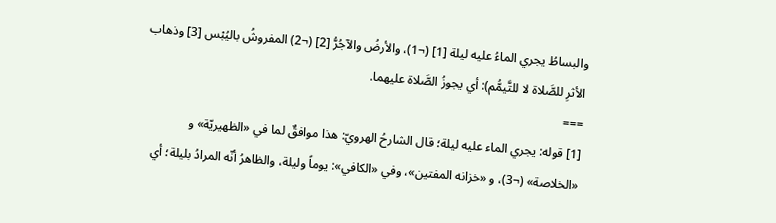والبساطُ يجري الماءُ عليه ليلة [1] (¬1)، والأرضُ والآجُرُّ [2] (¬2) المفروشُ باليُبْس [3] وذهاب الأثرِ للصَّلاة لا للتَّيمُّم): أي يجوزُ الصَّلاة عليهما.
===
[1] قوله: يجري الماء عليه ليلة؛ قال الشارحُ الهرويّ: هذا موافقٌ لما في «الظهيريّة» و «الخلاصة» (¬3)، و «خزانه المفتين»، وفي «الكافي»: يوماً وليلة، والظاهرُ أنّه المرادُ بليلة؛ أي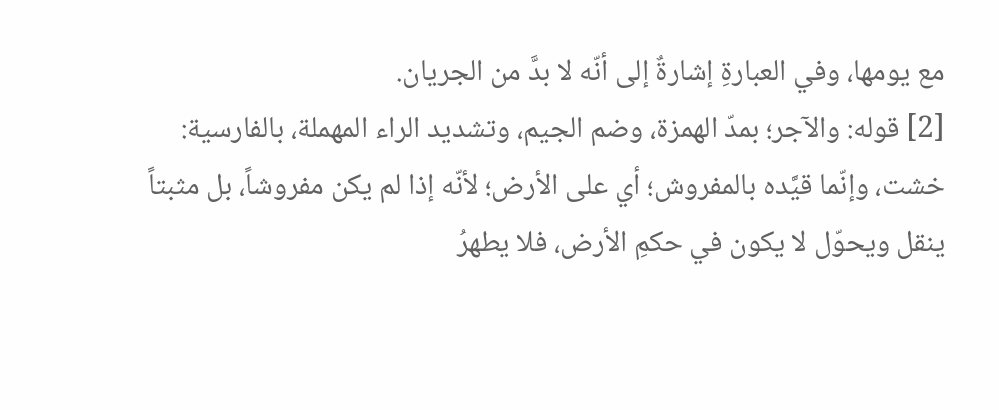مع يومها، وفي العبارةِ إشارةٌ إلى أنّه لا بدَّ من الجريان.
[2] قوله: والآجر؛ بمدّ الهمزة، وضم الجيم، وتشديد الراء المهملة، بالفارسية: خشت، وإنّما قيَّده بالمفروش؛ أي على الأرض؛ لأنّه إذا لم يكن مفروشاً، بل مثبتاً ينقل ويحوّل لا يكون في حكمِ الأرض، فلا يطهرُ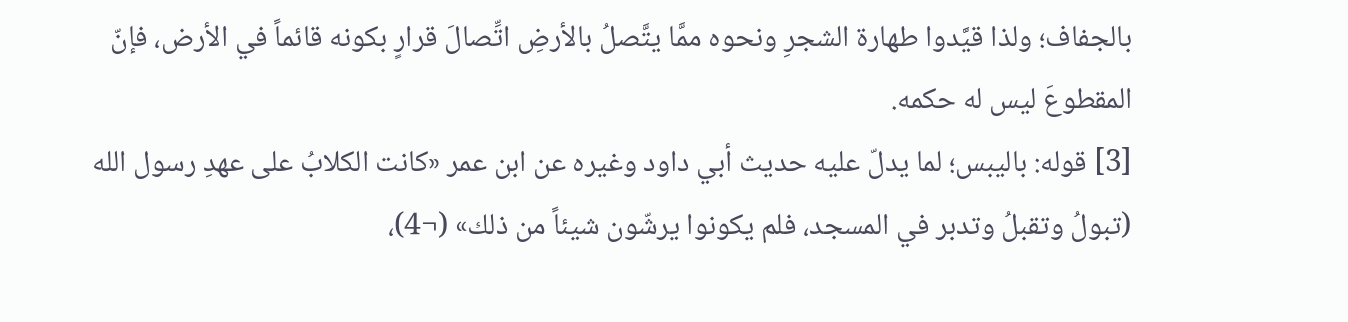بالجفاف؛ ولذا قيَّدوا طهارة الشجرِ ونحوه ممَّا يتَّصلُ بالأرضِ اتِّصالَ قرارٍ بكونه قائماً في الأرض، فإنّ المقطوعَ ليس له حكمه.
[3] قوله: باليبس؛ لما يدلّ عليه حديث أبي داود وغيره عن ابن عمر «كانت الكلابُ على عهدِ رسول الله (تبولُ وتقبلُ وتدبر في المسجد، فلم يكونوا يرشّون شيئاً من ذلك» (¬4)،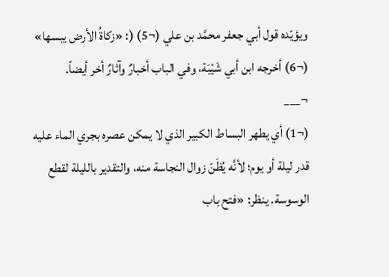ويؤيّده قول أبي جعفر محمَّد بن علي (¬5) (: «زكاةُ الأرض يبسها» (¬6) أخرجه ابن أبي شَيْبَة، وفي الباب أخبارٌ وآثارٌ أخر أيضاً.
¬___
(¬1) أي يطهر البساط الكبير الذي لا يمكن عصره بجري الماء عليه قدر ليلة أو يوم؛ لأنَّه يُظَنّ زوال النجاسة منه، والتقدير بالليلة لقطع الوسوسة. ينظر: «فتح باب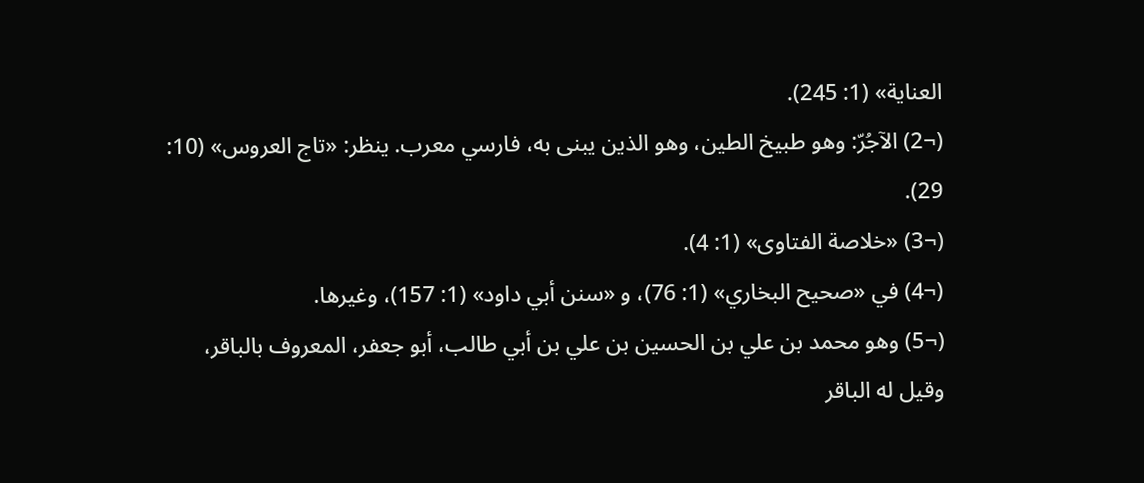العناية» (1: 245).
(¬2) الآجُرّ: وهو طبيخ الطين، وهو الذين يبنى به، فارسي معرب. ينظر: «تاج العروس» (10: 29).
(¬3) «خلاصة الفتاوى» (1: 4).
(¬4) في «صحيح البخاري» (1: 76)، و «سنن أبي داود» (1: 157)، وغيرها.
(¬5) وهو محمد بن علي بن الحسين بن علي بن أبي طالب، أبو جعفر، المعروف بالباقر، وقيل له الباقر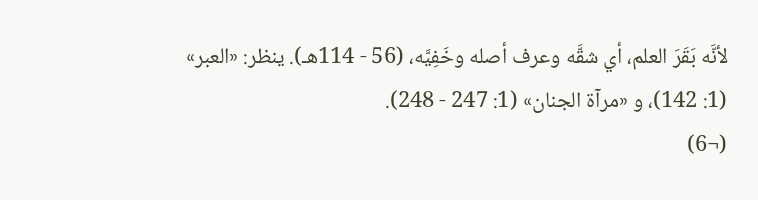لأنَّه بَقَرَ العلم، أي شقَّه وعرف أصله وخَفِيَّه، (56 - 114هـ). ينظر: «العبر» (1: 142)، و «مرآة الجنان» (1: 247 - 248).
(¬6)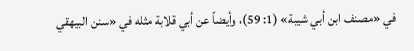في «مصنف ابن أبي شيبة» (1: 59)، وأيضاً عن أبي قلابة مثله في «سنن البيهقي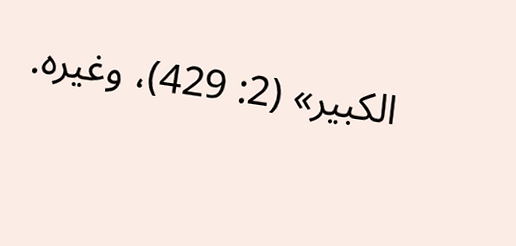الكبير» (2: 429)، وغيره.